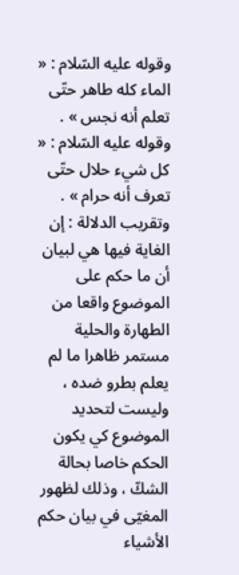وقوله عليه السّلام : « الماء كله طاهر حتّى تعلم أنه نجس » .
وقوله عليه السّلام : « كل شيء حلال حتّى تعرف أنه حرام » .
وتقريب الدلالة : إن الغاية فيها هي لبيان أن ما حكم على الموضوع واقعا من الطهارة والحلية مستمر ظاهرا ما لم يعلم بطرو ضده ، وليست لتحديد الموضوع كي يكون الحكم خاصا بحالة الشكّ ، وذلك لظهور المغيّى في بيان حكم الأشياء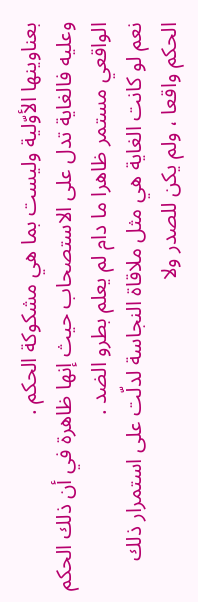بعناوينها الأوّلية وليست بما هي مشكوكة الحكم .
وعليه فالغاية تدل على الاستصحاب حيث إنها ظاهرة في أن ذلك الحكم الواقعي مستمر ظاهرا ما دام لم يعلم بطرو الضد .
نعم لو كانت الغاية هي مثل ملاقاة النجاسة لدلّت على استمرار ذلك الحكم واقعا ، ولم يكن للصدر ولا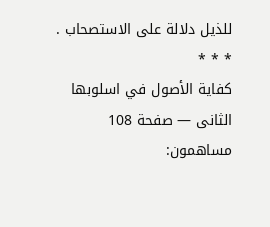للذيل دلالة على الاستصحاب .
* * *
كفاية الأصول في اسلوبها الثانى — صفحة 108
مساهمون: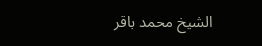الشيخ محمد باقر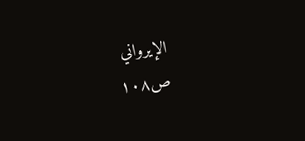الإيرواني
ص١٠٨